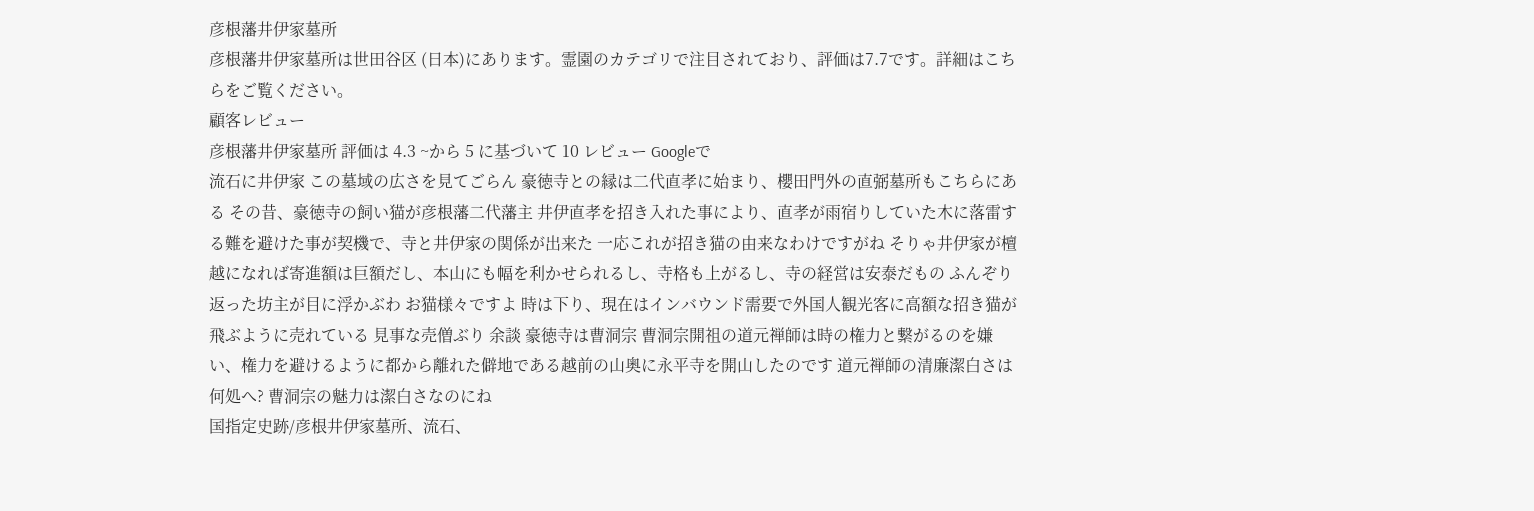彦根藩井伊家墓所
彦根藩井伊家墓所は世田谷区 (日本)にあります。霊園のカテゴリで注目されており、評価は7.7です。詳細はこちらをご覧ください。
顧客レビュー
彦根藩井伊家墓所 評価は 4.3 ~から 5 に基づいて 10 レビュー Googleで
流石に井伊家 この墓域の広さを見てごらん 豪徳寺との縁は二代直孝に始まり、櫻田門外の直弼墓所もこちらにある その昔、豪徳寺の飼い猫が彦根藩二代藩主 井伊直孝を招き入れた事により、直孝が雨宿りしていた木に落雷する難を避けた事が契機で、寺と井伊家の関係が出来た 一応これが招き猫の由来なわけですがね そりゃ井伊家が檀越になれば寄進額は巨額だし、本山にも幅を利かせられるし、寺格も上がるし、寺の経営は安泰だもの ふんぞり返った坊主が目に浮かぶわ お猫様々ですよ 時は下り、現在はインバウンド需要で外国人観光客に高額な招き猫が飛ぶように売れている 見事な売僧ぶり 余談 豪徳寺は曹洞宗 曹洞宗開祖の道元禅師は時の権力と繋がるのを嫌い、権力を避けるように都から離れた僻地である越前の山奥に永平寺を開山したのです 道元禅師の清廉潔白さは何処へ? 曹洞宗の魅力は潔白さなのにね
国指定史跡/彦根井伊家墓所、流石、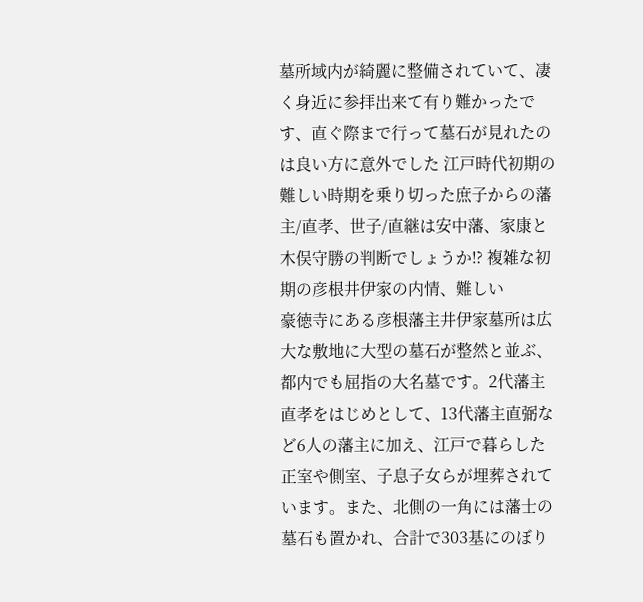墓所域内が綺麗に整備されていて、凄く身近に参拝出来て有り難かったです、直ぐ際まで行って墓石が見れたのは良い方に意外でした 江戸時代初期の難しい時期を乗り切った庶子からの藩主/直孝、世子/直継は安中藩、家康と木俣守勝の判断でしょうか⁉ 複雑な初期の彦根井伊家の内情、難しい
豪徳寺にある彦根藩主井伊家墓所は広大な敷地に大型の墓石が整然と並ぶ、都内でも屈指の大名墓です。2代藩主直孝をはじめとして、13代藩主直弼など6人の藩主に加え、江戸で暮らした正室や側室、子息子女らが埋葬されています。また、北側の一角には藩士の墓石も置かれ、合計で303基にのぼり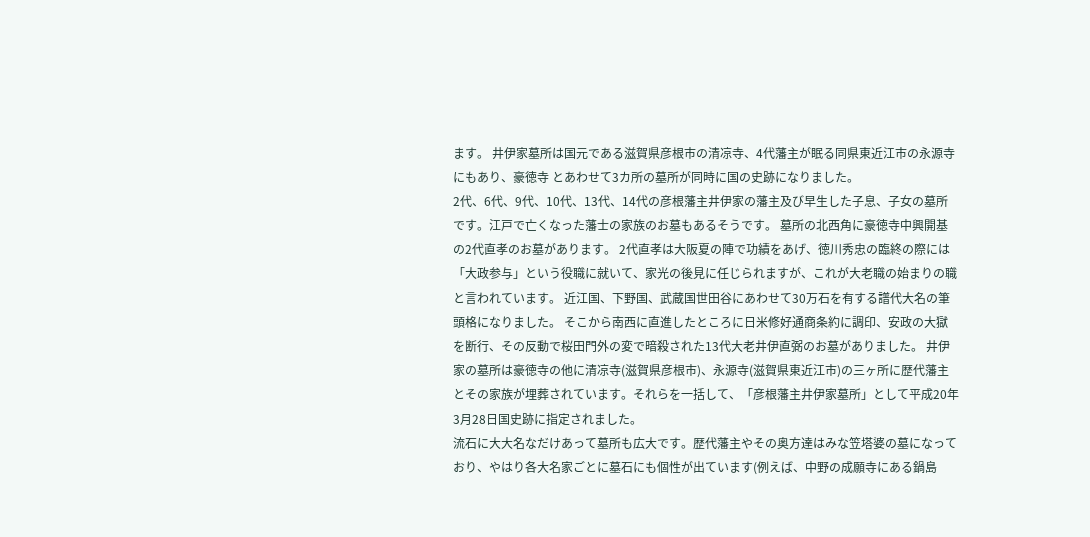ます。 井伊家墓所は国元である滋賀県彦根市の清凉寺、4代藩主が眠る同県東近江市の永源寺にもあり、豪徳寺 とあわせて3カ所の墓所が同時に国の史跡になりました。
2代、6代、9代、10代、13代、14代の彦根藩主井伊家の藩主及び早生した子息、子女の墓所です。江戸で亡くなった藩士の家族のお墓もあるそうです。 墓所の北西角に豪徳寺中興開基の2代直孝のお墓があります。 2代直孝は大阪夏の陣で功績をあげ、徳川秀忠の臨終の際には「大政参与」という役職に就いて、家光の後見に任じられますが、これが大老職の始まりの職と言われています。 近江国、下野国、武蔵国世田谷にあわせて30万石を有する譜代大名の筆頭格になりました。 そこから南西に直進したところに日米修好通商条約に調印、安政の大獄を断行、その反動で桜田門外の変で暗殺された13代大老井伊直弼のお墓がありました。 井伊家の墓所は豪徳寺の他に清凉寺(滋賀県彦根市)、永源寺(滋賀県東近江市)の三ヶ所に歴代藩主とその家族が埋葬されています。それらを一括して、「彦根藩主井伊家墓所」として平成20年3月28日国史跡に指定されました。
流石に大大名なだけあって墓所も広大です。歴代藩主やその奥方達はみな笠塔婆の墓になっており、やはり各大名家ごとに墓石にも個性が出ています(例えば、中野の成願寺にある鍋島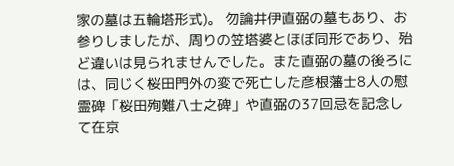家の墓は五輪塔形式)。 勿論井伊直弼の墓もあり、お参りしましたが、周りの笠塔婆とほぼ同形であり、殆ど違いは見られませんでした。また直弼の墓の後ろには、同じく桜田門外の変で死亡した彦根藩士8人の慰霊碑「桜田殉難八士之碑」や直弼の37回忌を記念して在京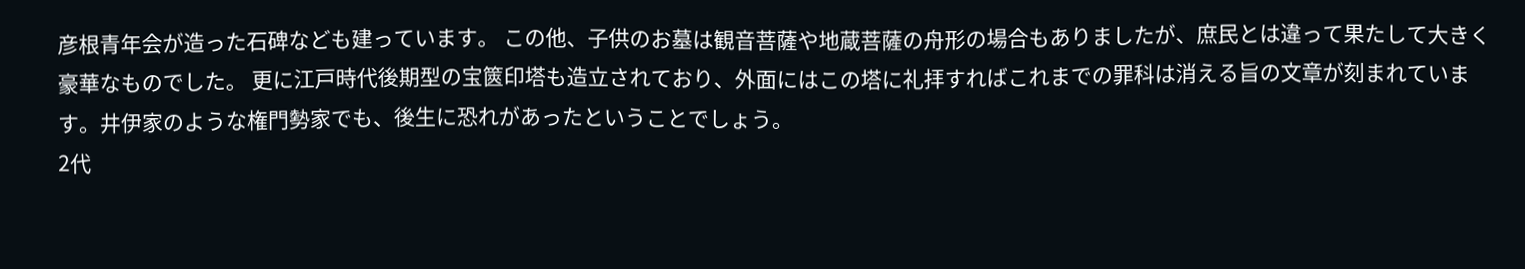彦根青年会が造った石碑なども建っています。 この他、子供のお墓は観音菩薩や地蔵菩薩の舟形の場合もありましたが、庶民とは違って果たして大きく豪華なものでした。 更に江戸時代後期型の宝篋印塔も造立されており、外面にはこの塔に礼拝すればこれまでの罪科は消える旨の文章が刻まれています。井伊家のような権門勢家でも、後生に恐れがあったということでしょう。
2代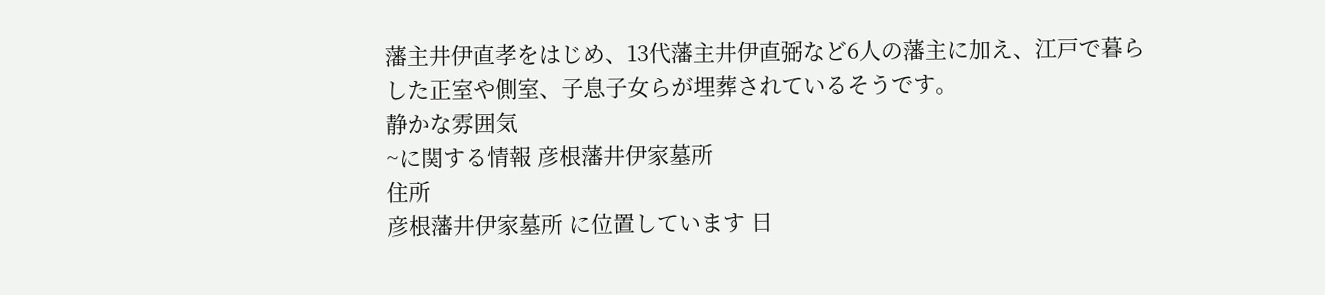藩主井伊直孝をはじめ、13代藩主井伊直弼など6人の藩主に加え、江戸で暮らした正室や側室、子息子女らが埋葬されているそうです。
静かな雰囲気
~に関する情報 彦根藩井伊家墓所
住所
彦根藩井伊家墓所 に位置しています 日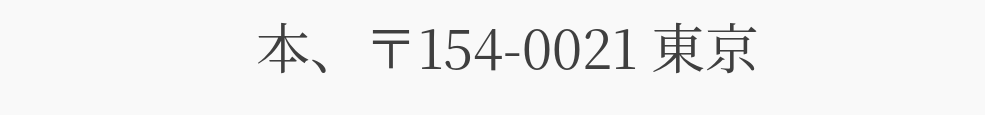本、〒154-0021 東京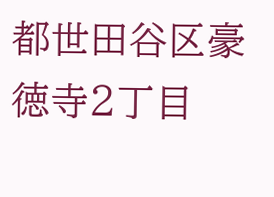都世田谷区豪徳寺2丁目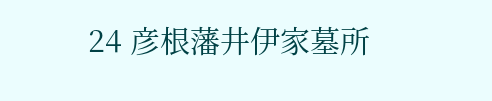24 彦根藩井伊家墓所